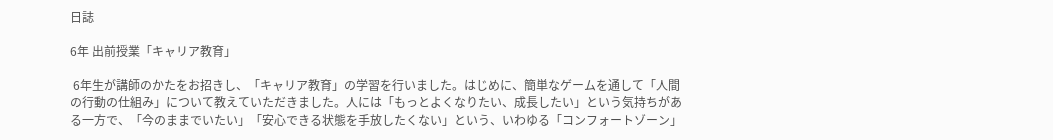日誌

6年 出前授業「キャリア教育」

 6年生が講師のかたをお招きし、「キャリア教育」の学習を行いました。はじめに、簡単なゲームを通して「人間の行動の仕組み」について教えていただきました。人には「もっとよくなりたい、成長したい」という気持ちがある一方で、「今のままでいたい」「安心できる状態を手放したくない」という、いわゆる「コンフォートゾーン」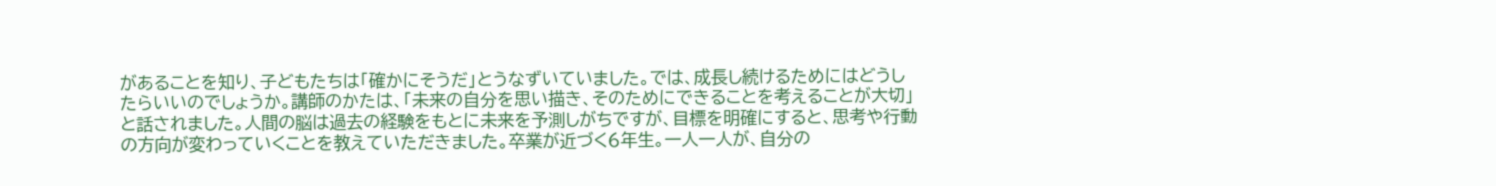があることを知り、子どもたちは「確かにそうだ」とうなずいていました。では、成長し続けるためにはどうしたらいいのでしょうか。講師のかたは、「未来の自分を思い描き、そのためにできることを考えることが大切」と話されました。人間の脳は過去の経験をもとに未来を予測しがちですが、目標を明確にすると、思考や行動の方向が変わっていくことを教えていただきました。卒業が近づく6年生。一人一人が、自分の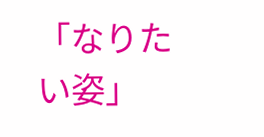「なりたい姿」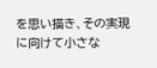を思い描き、その実現に向けて小さな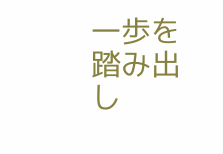一歩を踏み出し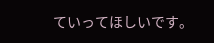ていってほしいです。